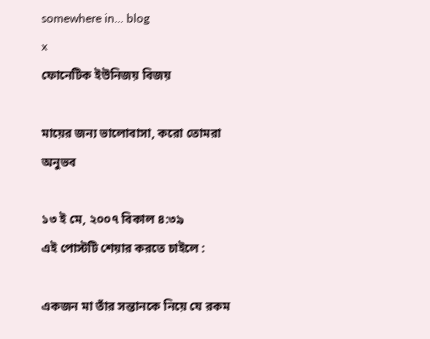somewhere in... blog
x
ফোনেটিক ইউনিজয় বিজয়

মায়ের জন্য ভালোবাসা, করো তোমরা অনুভব

১৩ ই মে, ২০০৭ বিকাল ৪:৩৯
এই পোস্টটি শেয়ার করতে চাইলে :

একজন মা তাঁর সন্তানকে নিয়ে যে রকম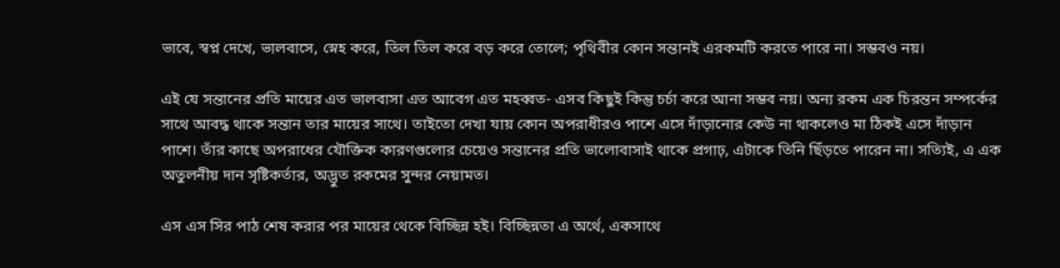ভাবে, স্বপ্ন দেখে, ভালবাসে, স্নেহ করে, তিল তিল করে বড় করে তোলে; পৃথিবীর কোন সন্তানই এরকমটি করতে পারে না। সম্ভবও নয়।

এই যে সন্তানের প্রতি মায়ের এত ভালবাসা এত আবেগ এত মহব্বত- এসব কিছুই কিন্তু চর্চা করে আনা সম্ভব নয়। অন্য রকম এক চিরন্তন সম্পর্কের সাথে আবদ্ধ থাকে সন্তান তার মায়ের সাথে। তাইতো দেখা যায় কোন অপরাধীরও পাশে এসে দাঁড়ানোর কেউ না থাকলেও মা ঠিকই এসে দাঁড়ান পাশে। তাঁর কাছে অপরাধের যৌক্তিক কারণগুলোর চেয়েও সন্তানের প্রতি ভালোবাসাই থাকে প্রগাঢ়, এটাকে তিনি ছিঁড়তে পারেন না। সত্যিই, এ এক অতুলনীয় দান সৃষ্টিকর্তার, অদ্ভুত রকমের সুন্দর নেয়ামত।

এস এস সির পাঠ শেষ করার পর মায়ের থেকে বিচ্ছিন্ন হই। বিচ্ছিন্নতা এ অর্থে, একসাথে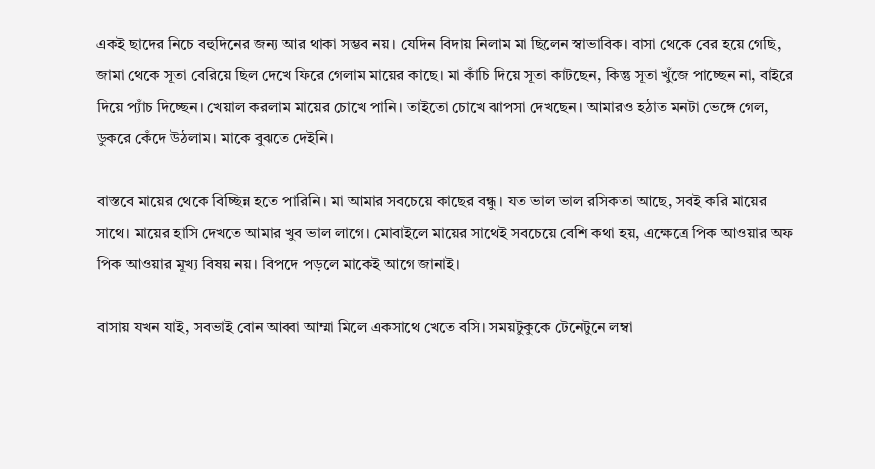একই ছাদের নিচে বহুদিনের জন্য আর থাকা সম্ভব নয়। যেদিন বিদায় নিলাম মা ছিলেন স্বাভাবিক। বাসা থেকে বের হয়ে গেছি, জামা থেকে সূতা বেরিয়ে ছিল দেখে ফিরে গেলাম মায়ের কাছে। মা কাঁচি দিয়ে সূতা কাটছেন, কিন্তু সূতা খুঁজে পাচ্ছেন না, বাইরে দিয়ে প্যাঁচ দিচ্ছেন। খেয়াল করলাম মায়ের চোখে পানি। তাইতো চোখে ঝাপসা দেখছেন। আমারও হঠাত মনটা ভেঙ্গে গেল, ডুকরে কেঁদে উঠলাম। মাকে বুঝতে দেইনি।

বাস্তবে মায়ের থেকে বিচ্ছিন্ন হতে পারিনি। মা আমার সবচেয়ে কাছের বন্ধু। যত ভাল ভাল রসিকতা আছে, সবই করি মায়ের সাথে। মায়ের হাসি দেখতে আমার খুব ভাল লাগে। মোবাইলে মায়ের সাথেই সবচেয়ে বেশি কথা হয়, এক্ষেত্রে পিক আওয়ার অফ পিক আওয়ার মূখ্য বিষয় নয়। বিপদে পড়লে মাকেই আগে জানাই।

বাসায় যখন যাই, সবভাই বোন আব্বা আম্মা মিলে একসাথে খেতে বসি। সময়টুকুকে টেনেটুনে লম্বা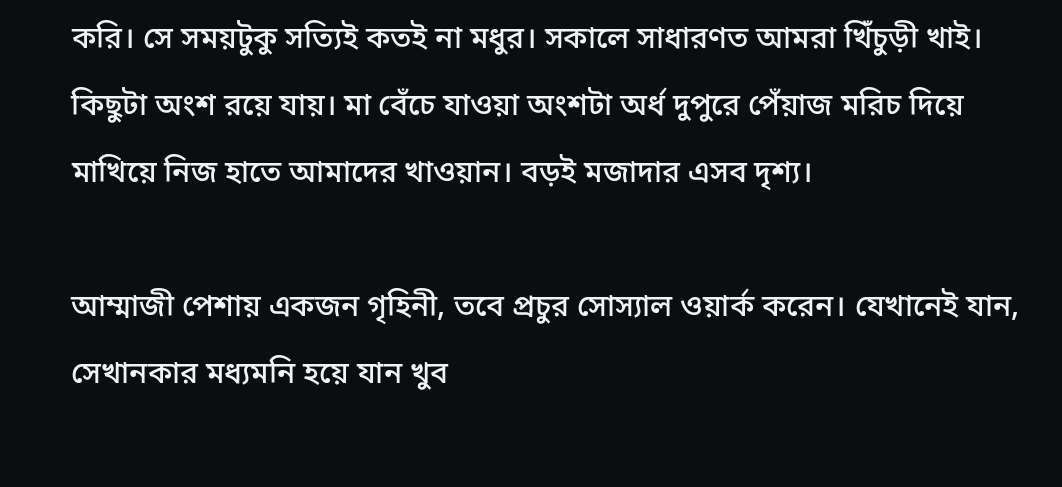করি। সে সময়টুকু সত্যিই কতই না মধুর। সকালে সাধারণত আমরা খিঁচুড়ী খাই। কিছুটা অংশ রয়ে যায়। মা বেঁচে যাওয়া অংশটা অর্ধ দুপুরে পেঁয়াজ মরিচ দিয়ে মাখিয়ে নিজ হাতে আমাদের খাওয়ান। বড়ই মজাদার এসব দৃশ্য।

আম্মাজী পেশায় একজন গৃহিনী, তবে প্রচুর সোস্যাল ওয়ার্ক করেন। যেখানেই যান, সেখানকার মধ্যমনি হয়ে যান খুব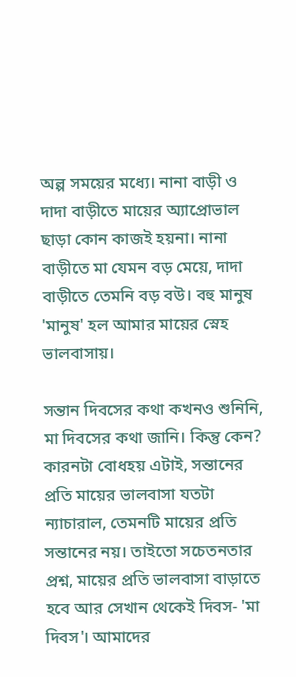অল্প সময়ের মধ্যে। নানা বাড়ী ও দাদা বাড়ীতে মায়ের অ্যাপ্রোভাল ছাড়া কোন কাজই হয়না। নানা বাড়ীতে মা যেমন বড় মেয়ে, দাদা বাড়ীতে তেমনি বড় বউ। বহু মানুষ 'মানুষ' হল আমার মায়ের স্নেহ ভালবাসায়।

সন্তান দিবসের কথা কখনও শুনিনি, মা দিবসের কথা জানি। কিন্তু কেন? কারনটা বোধহয় এটাই, সন্তানের প্রতি মায়ের ভালবাসা যতটা ন্যাচারাল, তেমনটি মায়ের প্রতি সন্তানের নয়। তাইতো সচেতনতার প্রশ্ন, মায়ের প্রতি ভালবাসা বাড়াতে হবে আর সেখান থেকেই দিবস- 'মা দিবস'। আমাদের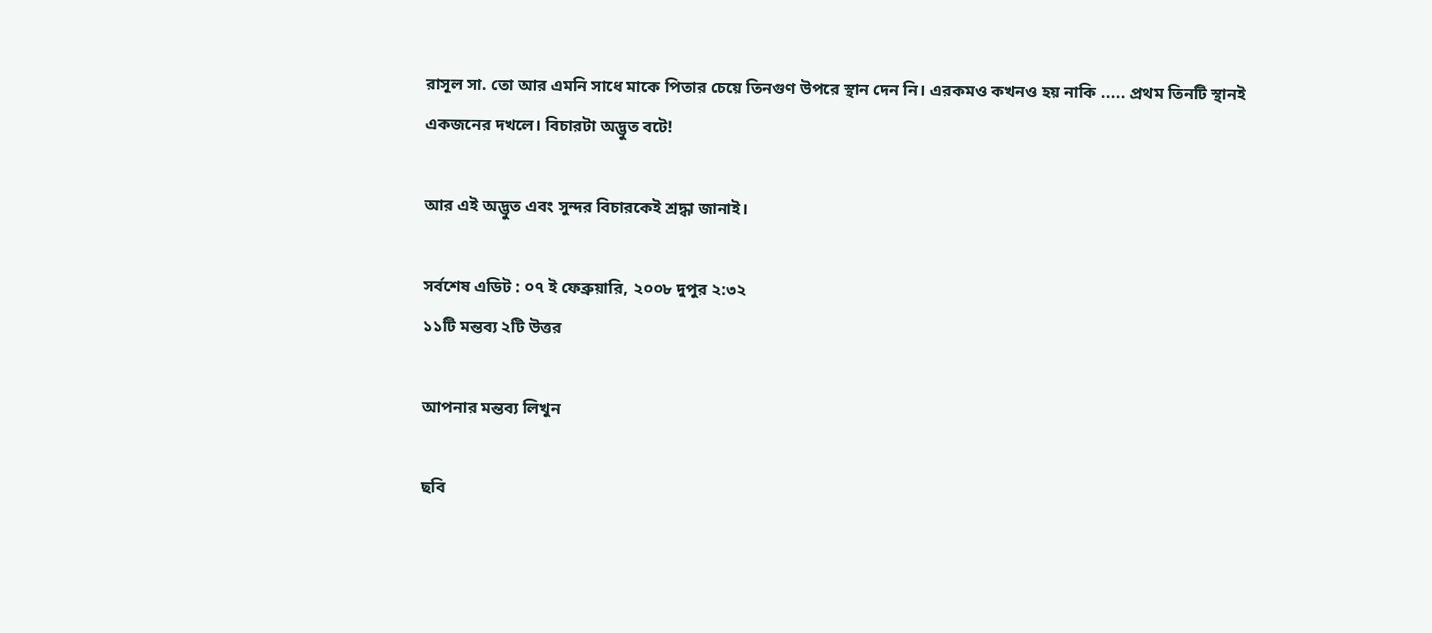রাসূল সা. তো আর এমনি সাধে মাকে পিতার চেয়ে তিনগুণ উপরে স্থান দেন নি। এরকমও কখনও হয় নাকি ..... প্রথম তিনটি স্থানই একজনের দখলে। বিচারটা অদ্ভুত বটে!

আর এই অদ্ভুত এবং সুন্দর বিচারকেই শ্রদ্ধা জানাই।

সর্বশেষ এডিট : ০৭ ই ফেব্রুয়ারি, ২০০৮ দুপুর ২:৩২
১১টি মন্তব্য ২টি উত্তর

আপনার মন্তব্য লিখুন

ছবি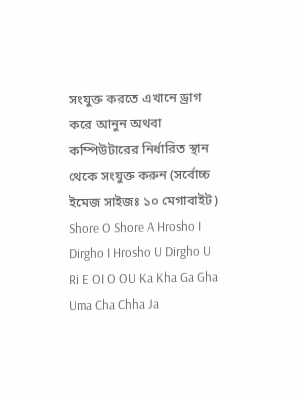সংযুক্ত করতে এখানে ড্রাগ করে আনুন অথবা কম্পিউটারের নির্ধারিত স্থান থেকে সংযুক্ত করুন (সর্বোচ্চ ইমেজ সাইজঃ ১০ মেগাবাইট)
Shore O Shore A Hrosho I Dirgho I Hrosho U Dirgho U Ri E OI O OU Ka Kha Ga Gha Uma Cha Chha Ja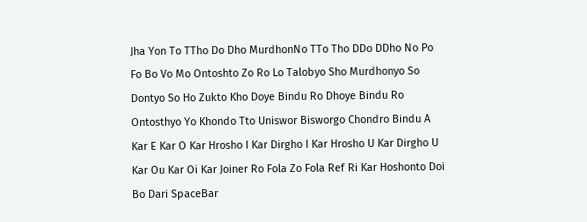Jha Yon To TTho Do Dho MurdhonNo TTo Tho DDo DDho No Po Fo Bo Vo Mo Ontoshto Zo Ro Lo Talobyo Sho Murdhonyo So Dontyo So Ho Zukto Kho Doye Bindu Ro Dhoye Bindu Ro Ontosthyo Yo Khondo Tto Uniswor Bisworgo Chondro Bindu A Kar E Kar O Kar Hrosho I Kar Dirgho I Kar Hrosho U Kar Dirgho U Kar Ou Kar Oi Kar Joiner Ro Fola Zo Fola Ref Ri Kar Hoshonto Doi Bo Dari SpaceBar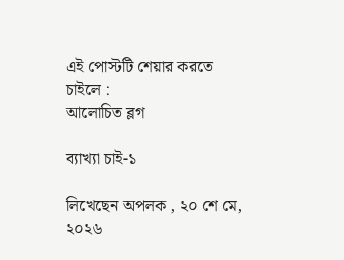এই পোস্টটি শেয়ার করতে চাইলে :
আলোচিত ব্লগ

ব্যাখ্যা চাই-১

লিখেছেন অপলক , ২০ শে মে, ২০২৬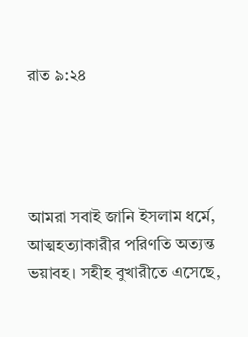রাত ৯:২৪




আমরা সবাই জানি ইসলাম ধর্মে, আত্মহত্যাকারীর পরিণতি অত্যন্ত ভয়াবহ। সহীহ বুখারীতে এসেছে,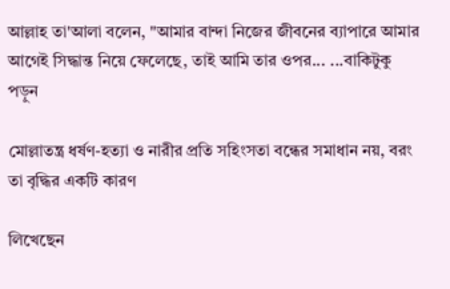আল্লাহ তা'আলা বলেন, "আমার বান্দা নিজের জীবনের ব্যাপারে আমার আগেই সিদ্ধান্ত নিয়ে ফেলেছে, তাই আমি তার ওপর... ...বাকিটুকু পড়ুন

মোল্লাতন্ত্র ধর্ষণ-হত্যা ও নারীর প্রতি সহিংসতা বন্ধের সমাধান নয়, বরং তা বৃদ্ধির একটি কারণ

লিখেছেন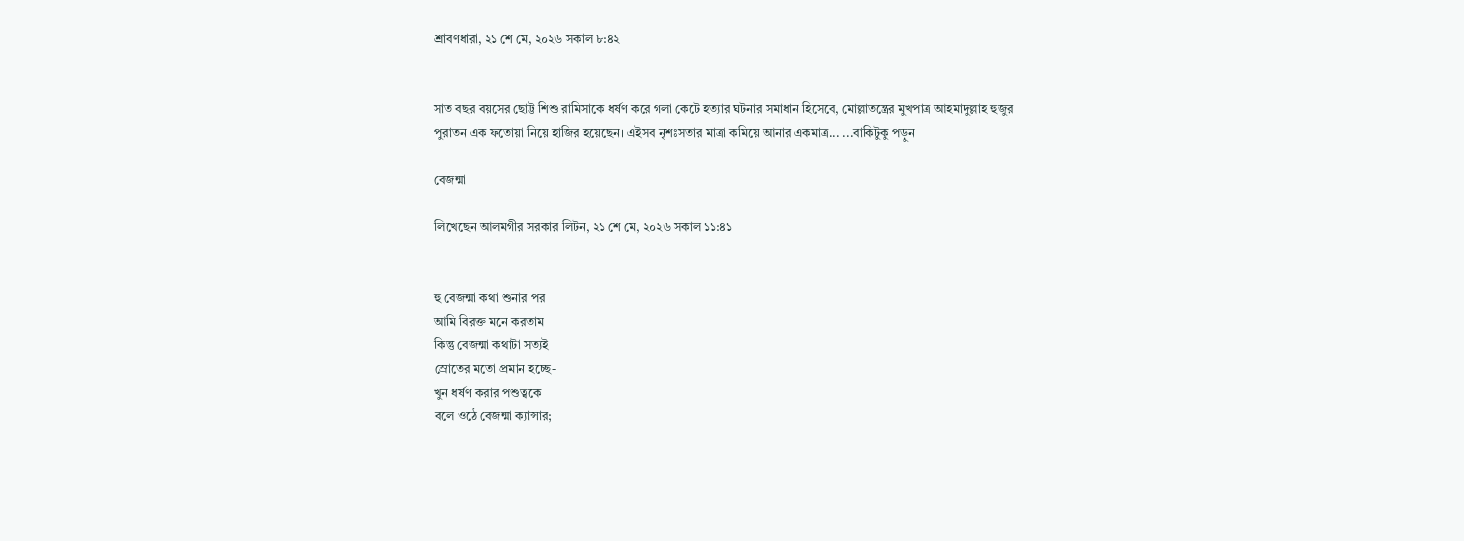শ্রাবণধারা, ২১ শে মে, ২০২৬ সকাল ৮:৪২


সাত বছর বয়সের ছোট্ট শিশু রামিসাকে ধর্ষণ করে গলা কেটে হত্যার ঘটনার সমাধান হিসেবে, মোল্লাতন্ত্রের মুখপাত্র আহমাদুল্লাহ হুজুর পুরাতন এক ফতোয়া নিয়ে হাজির হয়েছেন। এইসব নৃশঃসতার মাত্রা কমিয়ে আনার একমাত্র... ...বাকিটুকু পড়ুন

বেজন্মা

লিখেছেন আলমগীর সরকার লিটন, ২১ শে মে, ২০২৬ সকাল ১১:৪১


হু বেজন্মা কথা শুনার পর
আমি বিরক্ত মনে করতাম
কিন্তু বেজন্মা কথাটা সত্যই
স্রোতের মতো প্রমান হচ্ছে-
খুন ধর্ষণ করার পশুত্বকে
বলে ওঠে বেজন্মা ক্যান্সার;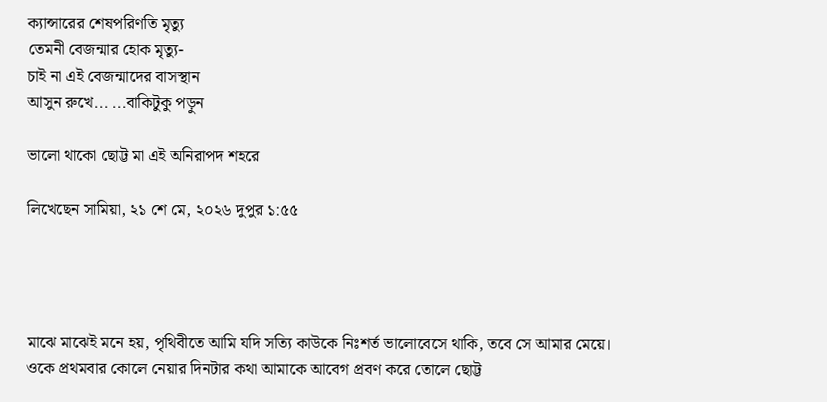ক্যান্সারের শেষপরিণতি মৃত্যু
তেমনী বেজন্মার হোক মৃত্যু-
চাই না এই বেজন্মাদের বাসস্থান
আসুন রুখে... ...বাকিটুকু পড়ুন

ভালো থাকো ছোট্ট মা এই অনিরাপদ শহরে

লিখেছেন সামিয়া, ২১ শে মে, ২০২৬ দুপুর ১:৫৫




মাঝে মাঝেই মনে হয়, পৃথিবীতে আমি যদি সত্যি কাউকে নিঃশর্ত ভালোবেসে থাকি, তবে সে আমার মেয়ে।
ওকে প্রথমবার কোলে নেয়ার দিনটার কথা আমাকে আবেগ প্রবণ করে তোলে ছোট্ট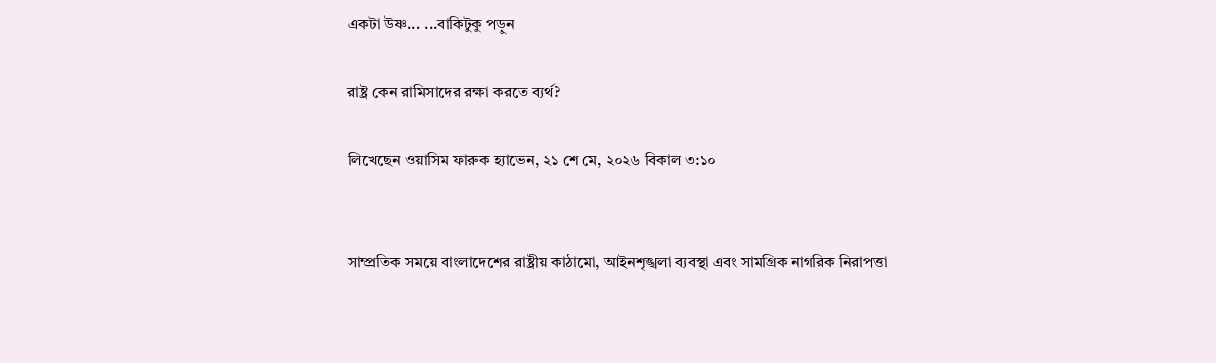একটা উষ্ণ... ...বাকিটুকু পড়ুন

রাষ্ট্র কেন রামিসাদের রক্ষা করতে ব্যর্থ?

লিখেছেন ওয়াসিম ফারুক হ্যাভেন, ২১ শে মে, ২০২৬ বিকাল ৩:১০


সাম্প্রতিক সময়ে বাংলাদেশের রাষ্ট্রীয় কাঠামো, আইনশৃঙ্খলা ব্যবস্থা এবং সামগ্রিক নাগরিক নিরাপত্তা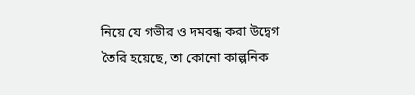নিয়ে যে গভীর ও দমবন্ধ করা উদ্বেগ তৈরি হয়েছে, তা কোনো কাল্পনিক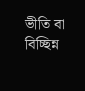ভীতি বা বিচ্ছিন্ন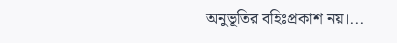অনুভূতির বহিঃপ্রকাশ নয়।...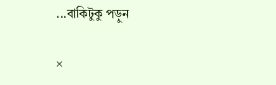...বাকিটুকু পড়ুন

×